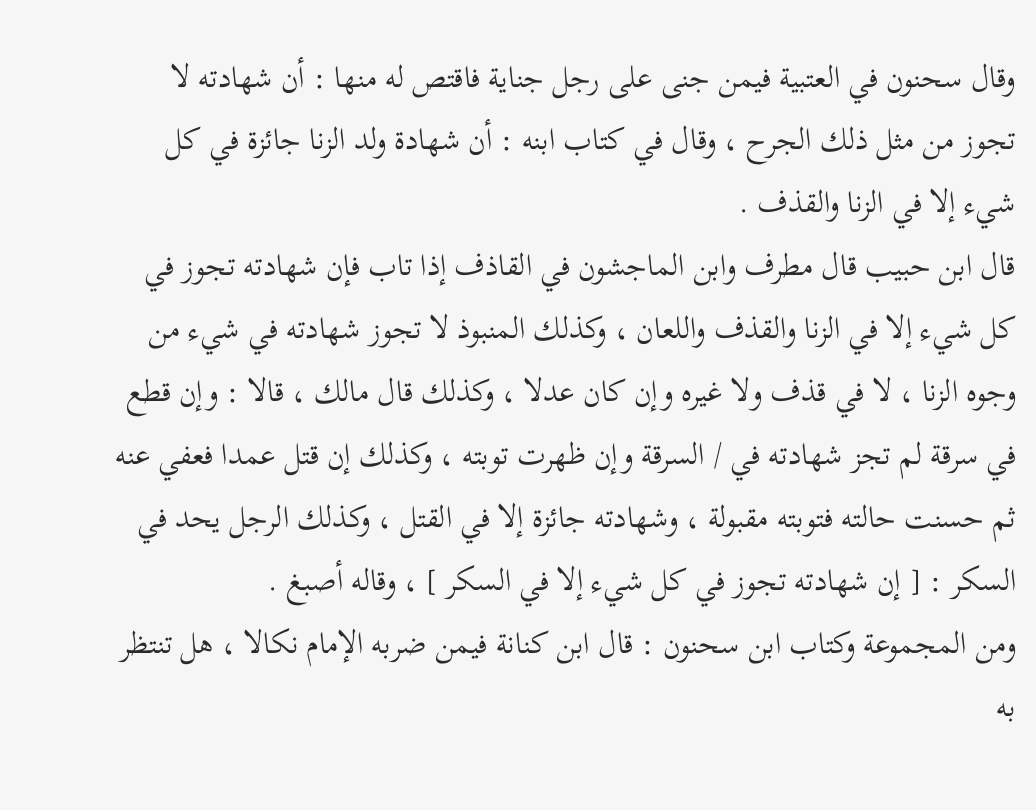وقال سحنون في العتبية فيمن جنى على رجل جناية فاقتص له منها : أن شهادته لا تجوز من مثل ذلك الجرح ، وقال في كتاب ابنه : أن شهادة ولد الزنا جائزة في كل شيء إلا في الزنا والقذف .
قال ابن حبيب قال مطرف وابن الماجشون في القاذف إذا تاب فإن شهادته تجوز في كل شيء إلا في الزنا والقذف واللعان ، وكذلك المنبوذ لا تجوز شهادته في شيء من وجوه الزنا ، لا في قذف ولا غيره وإن كان عدلا ، وكذلك قال مالك ، قالا : وإن قطع في سرقة لم تجز شهادته في / السرقة وإن ظهرت توبته ، وكذلك إن قتل عمدا فعفي عنه ثم حسنت حالته فتوبته مقبولة ، وشهادته جائزة إلا في القتل ، وكذلك الرجل يحد في السكر : [ إن شهادته تجوز في كل شيء إلا في السكر ] ، وقاله أصبغ .
ومن المجموعة وكتاب ابن سحنون : قال ابن كنانة فيمن ضربه الإمام نكالا ، هل تنتظر به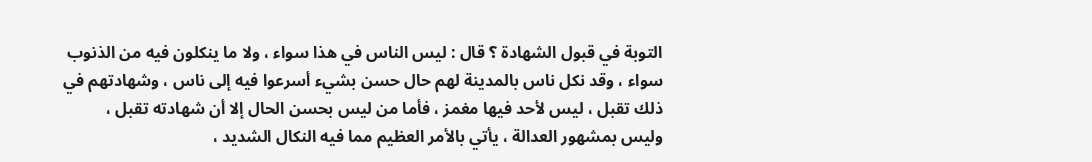التوبة في قبول الشهادة ؟ قال : ليس الناس في هذا سواء ، ولا ما ينكلون فيه من الذنوب سواء ، وقد نكل ناس بالمدينة لهم حال حسن بشيء أسرعوا فيه إلى ناس ، وشهادتهم في ذلك تقبل ، ليس لأحد فيها مغمز ، فأما من ليس بحسن الحال إلا أن شهادته تقبل ، وليس بمشهور العدالة ، يأتي بالأمر العظيم مما فيه النكال الشديد ،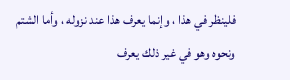فلينظر في هذا ، وإنما يعرف هذا عند نزوله ، وأما الشتم ونحوه وهو في غير ذلك يعرف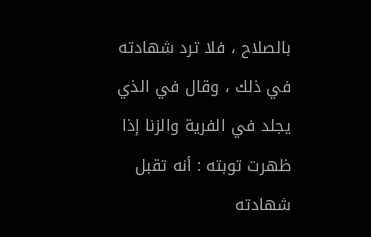بالصلاح ، فلا ترد شهادته في ذلك ، وقال في الذي يجلد في الفرية والزنا إذا ظهرت توبته : أنه تقبل شهادته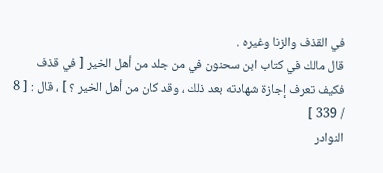في القذف والزنا وغيره .
قال مالك في كتاب ابن سحنون في من جلد من أهل الخير [ في قذف فكيف تعرف إجازة شهادته بعد ذلك ، وقد كان من أهل الخير ؟ ] ، قال : [ 8 / 339 ]
النوادر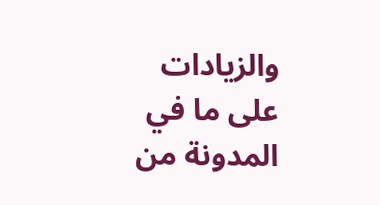والزيادات على ما في المدونة من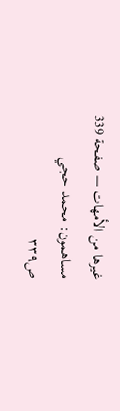غيرها من الأمهات — صفحة 339
مساهمون: محمد حجي
ص٣٣٩